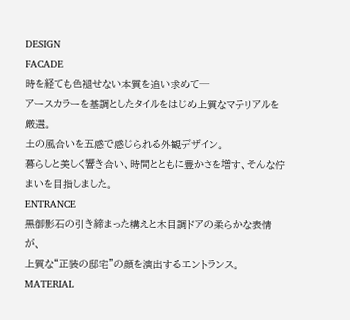DESIGN
FACADE
時を経ても色褪せない本質を追い求めて─
アースカラーを基調としたタイルをはじめ上質なマテリアルを厳選。
土の風合いを五感で感じられる外観デザイン。
暮らしと美しく響き合い、時間とともに豊かさを増す、そんな佇まいを目指しました。
ENTRANCE
黒御影石の引き締まった構えと木目調ドアの柔らかな表情が、
上質な“正装の邸宅”の顔を演出するエントランス。
MATERIAL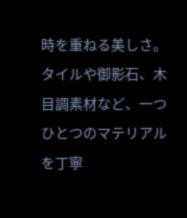時を重ねる美しさ。
タイルや御影石、木目調素材など、一つひとつのマテリアルを丁寧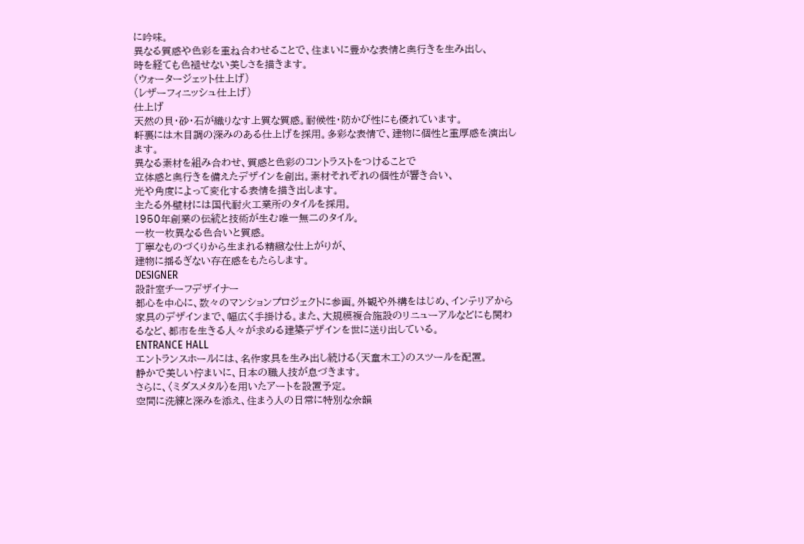に吟味。
異なる質感や色彩を重ね合わせることで、住まいに豊かな表情と奥行きを生み出し、
時を経ても色褪せない美しさを描きます。
(ウォータージェット仕上げ)
(レザーフィニッシュ仕上げ)
仕上げ
天然の貝・砂・石が織りなす上質な質感。耐候性・防かび性にも優れています。
軒裏には木目調の深みのある仕上げを採用。多彩な表情で、建物に個性と重厚感を演出します。
異なる素材を組み合わせ、質感と色彩のコントラストをつけることで
立体感と奥行きを備えたデザインを創出。素材それぞれの個性が響き合い、
光や角度によって変化する表情を描き出します。
主たる外壁材には国代耐火工業所のタイルを採用。
1950年創業の伝統と技術が生む唯一無二のタイル。
一枚一枚異なる色合いと質感。
丁寧なものづくりから生まれる精緻な仕上がりが、
建物に揺るぎない存在感をもたらします。
DESIGNER
設計室チーフデザイナー
都心を中心に、数々のマンションプロジェクトに参画。外観や外構をはじめ、インテリアから家具のデザインまで、幅広く手掛ける。また、大規模複合施設のリニューアルなどにも関わるなど、都市を生きる人々が求める建築デザインを世に送り出している。
ENTRANCE HALL
エントランスホールには、名作家具を生み出し続ける〈天童木工〉のスツールを配置。
静かで美しい佇まいに、日本の職人技が息づきます。
さらに、〈ミダスメタル〉を用いたアートを設置予定。
空間に洗練と深みを添え、住まう人の日常に特別な余韻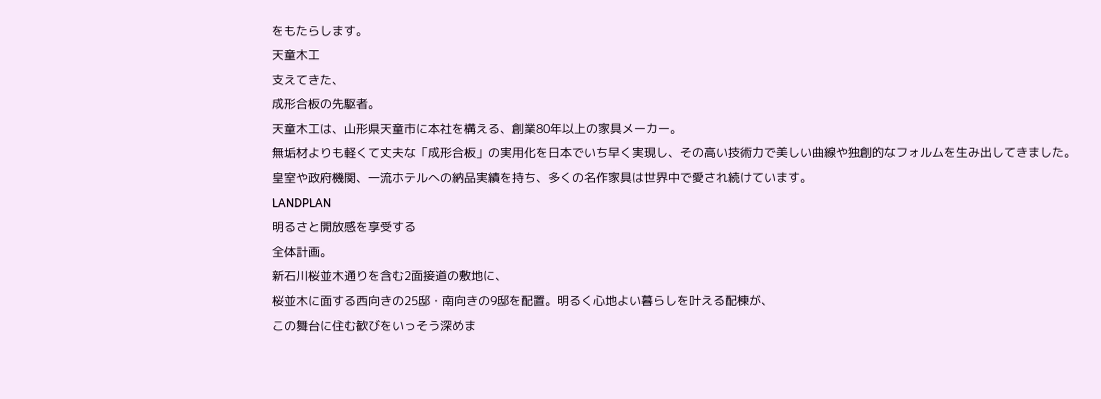をもたらします。
天童木工
支えてきた、
成形合板の先駆者。
天童木工は、山形県天童市に本社を構える、創業80年以上の家具メーカー。
無垢材よりも軽くて丈夫な「成形合板」の実用化を日本でいち早く実現し、その高い技術力で美しい曲線や独創的なフォルムを生み出してきました。
皇室や政府機関、一流ホテルへの納品実績を持ち、多くの名作家具は世界中で愛され続けています。
LANDPLAN
明るさと開放感を享受する
全体計画。
新石川桜並木通りを含む2面接道の敷地に、
桜並木に面する西向きの25邸・南向きの9邸を配置。明るく心地よい暮らしを叶える配棟が、
この舞台に住む歓びをいっそう深めま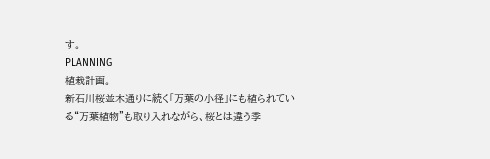す。
PLANNING
植栽計画。
新石川桜並木通りに続く「万葉の小径」にも植られている“万葉植物”も取り入れながら、桜とは違う季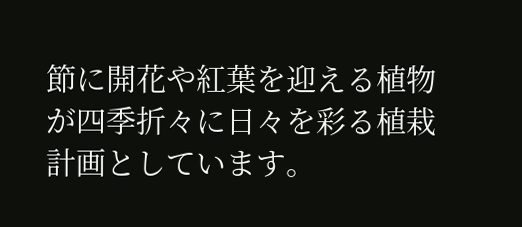節に開花や紅葉を迎える植物が四季折々に日々を彩る植栽計画としています。